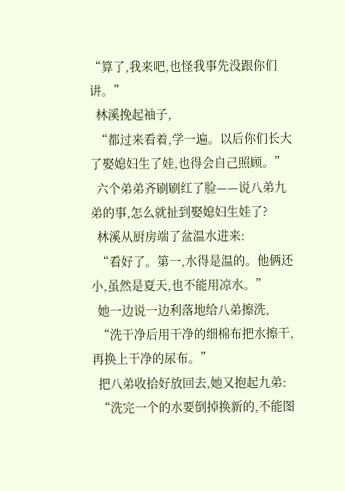“算了,我来吧,也怪我事先没跟你们讲。”
  林溪挽起袖子,
  “都过来看着,学一遍。以后你们长大了娶媳妇生了娃,也得会自己照顾。”
  六个弟弟齐刷刷红了脸——说八弟九弟的事,怎么就扯到娶媳妇生娃了?
  林溪从厨房端了盆温水进来:
  “看好了。第一,水得是温的。他俩还小,虽然是夏天,也不能用凉水。”
  她一边说一边利落地给八弟擦洗,
  “洗干净后用干净的细棉布把水擦干,再换上干净的尿布。”
  把八弟收拾好放回去,她又抱起九弟:
  “洗完一个的水要倒掉换新的,不能图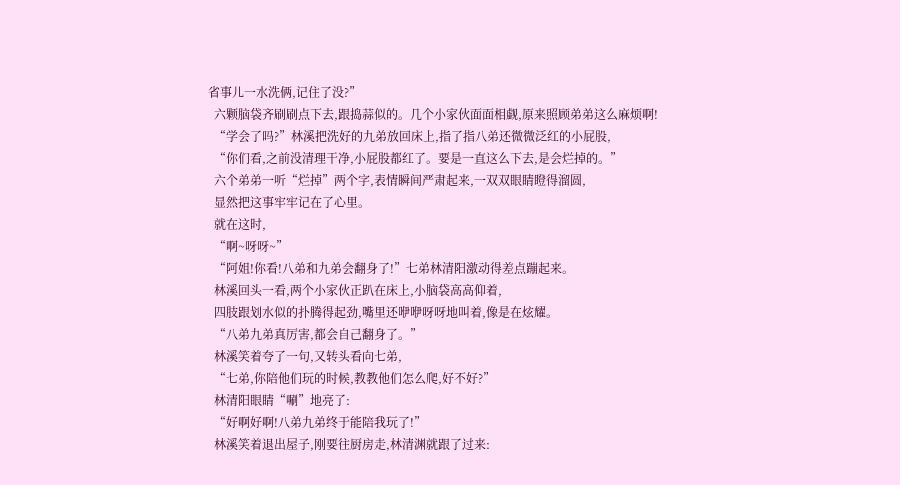省事儿一水洗俩,记住了没?”
  六颗脑袋齐刷刷点下去,跟捣蒜似的。几个小家伙面面相觑,原来照顾弟弟这么麻烦啊!
  “学会了吗?”林溪把洗好的九弟放回床上,指了指八弟还微微泛红的小屁股,
  “你们看,之前没清理干净,小屁股都红了。要是一直这么下去,是会烂掉的。”
  六个弟弟一听“烂掉”两个字,表情瞬间严肃起来,一双双眼睛瞪得溜圆,
  显然把这事牢牢记在了心里。
  就在这时,
  “啊~呀呀~”
  “阿姐!你看!八弟和九弟会翻身了!”七弟林清阳激动得差点蹦起来。
  林溪回头一看,两个小家伙正趴在床上,小脑袋高高仰着,
  四肢跟划水似的扑腾得起劲,嘴里还咿咿呀呀地叫着,像是在炫耀。
  “八弟九弟真厉害,都会自己翻身了。”
  林溪笑着夸了一句,又转头看向七弟,
  “七弟,你陪他们玩的时候,教教他们怎么爬,好不好?”
  林清阳眼睛“唰”地亮了:
  “好啊好啊!八弟九弟终于能陪我玩了!”
  林溪笑着退出屋子,刚要往厨房走,林清渊就跟了过来: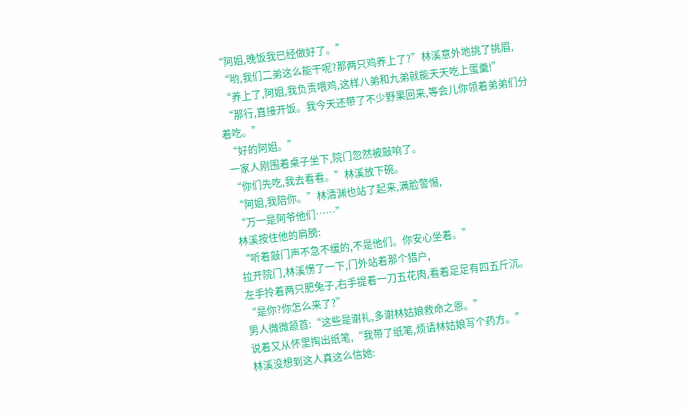“阿姐,晚饭我已经做好了。”
  “哟,我们二弟这么能干呢?那两只鸡养上了?”林溪意外地挑了挑眉,
  “养上了,阿姐,我负责喂鸡,这样八弟和九弟就能天天吃上蛋羹!”
  “那行,直接开饭。我今天还带了不少野果回来,等会儿你领着弟弟们分着吃。”
  “好的阿姐。”
  一家人刚围着桌子坐下,院门忽然被敲响了。
  “你们先吃,我去看看。”林溪放下碗。
  “阿姐,我陪你。”林清渊也站了起来,满脸警惕,
  “万一是阿爷他们……”
  林溪按住他的肩膀:
  “听着敲门声不急不缓的,不是他们。你安心坐着。”
  拉开院门,林溪愣了一下,门外站着那个猎户,
  左手拎着两只肥兔子,右手提着一刀五花肉,看着足足有四五斤沉。
  “是你?你怎么来了?”
  男人微微颔首:“这些是谢礼,多谢林姑娘救命之恩。”
  说着又从怀里掏出纸笔,“我带了纸笔,烦请林姑娘写个药方。”
  林溪没想到这人真这么信她: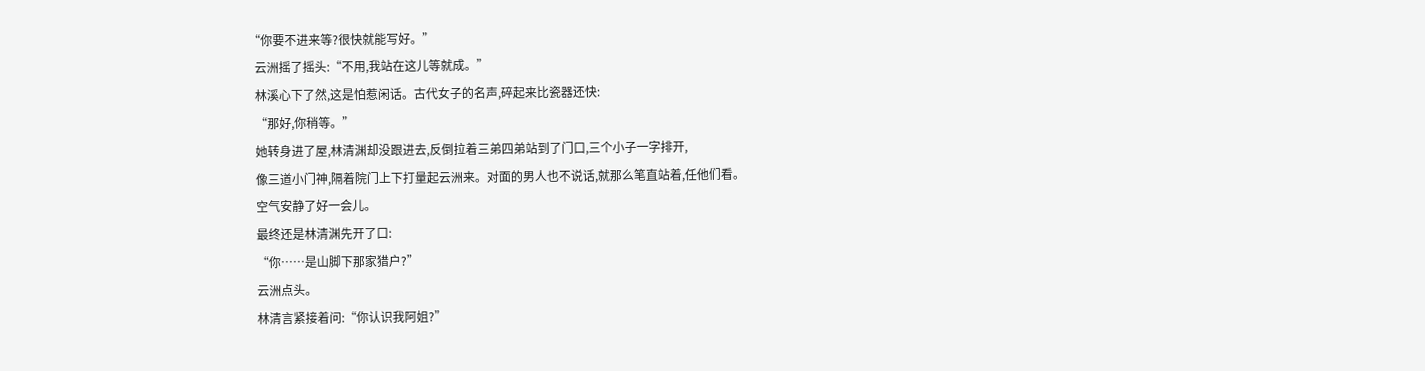“你要不进来等?很快就能写好。”
  云洲摇了摇头:“不用,我站在这儿等就成。”
  林溪心下了然,这是怕惹闲话。古代女子的名声,碎起来比瓷器还快:
  “那好,你稍等。”
  她转身进了屋,林清渊却没跟进去,反倒拉着三弟四弟站到了门口,三个小子一字排开,
  像三道小门神,隔着院门上下打量起云洲来。对面的男人也不说话,就那么笔直站着,任他们看。
  空气安静了好一会儿。
  最终还是林清渊先开了口:
  “你……是山脚下那家猎户?”
  云洲点头。
  林清言紧接着问:“你认识我阿姐?”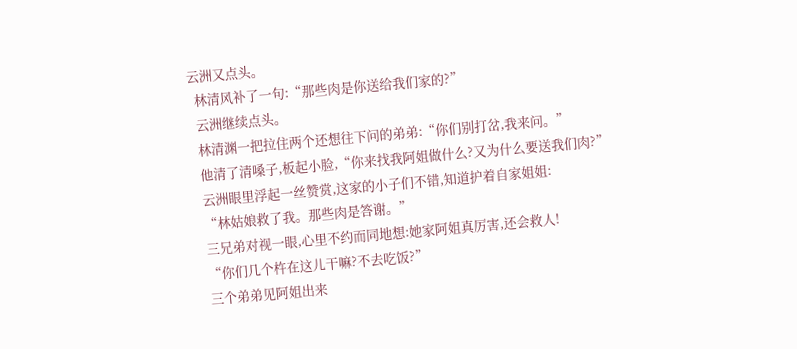云洲又点头。
  林清风补了一句:“那些肉是你送给我们家的?”
  云洲继续点头。
  林清渊一把拉住两个还想往下问的弟弟:“你们别打岔,我来问。”
  他清了清嗓子,板起小脸,“你来找我阿姐做什么?又为什么要送我们肉?”
  云洲眼里浮起一丝赞赏,这家的小子们不错,知道护着自家姐姐:
  “林姑娘救了我。那些肉是答谢。”
  三兄弟对视一眼,心里不约而同地想:她家阿姐真厉害,还会救人!
  “你们几个杵在这儿干嘛?不去吃饭?”
  三个弟弟见阿姐出来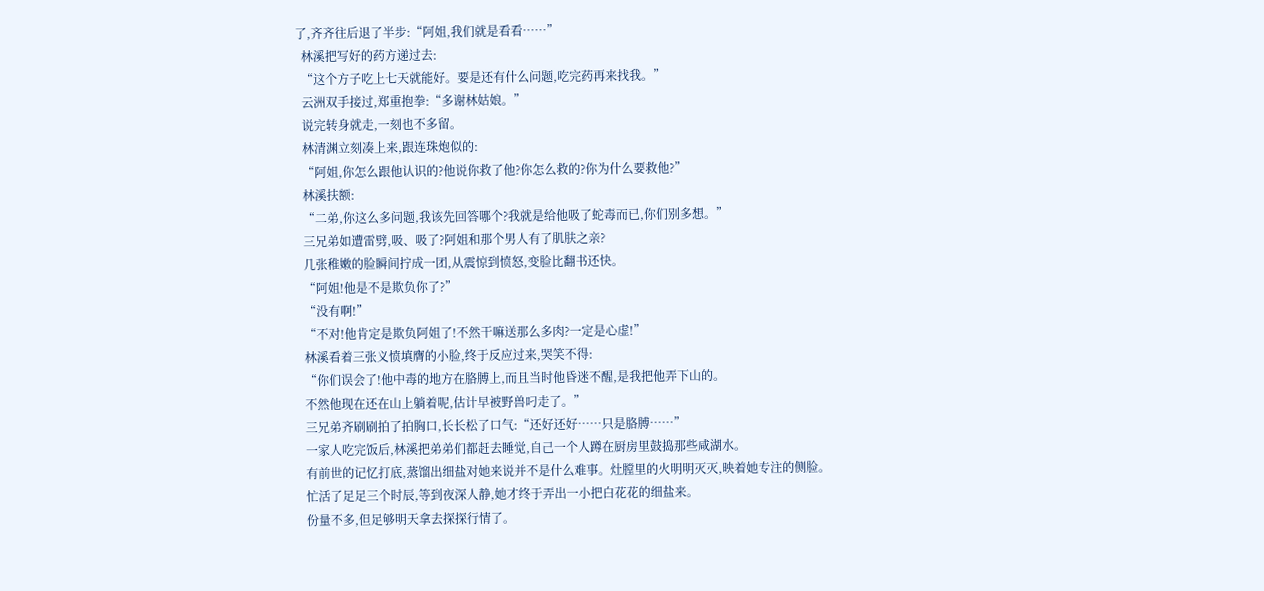了,齐齐往后退了半步:“阿姐,我们就是看看……”
  林溪把写好的药方递过去:
  “这个方子吃上七天就能好。要是还有什么问题,吃完药再来找我。”
  云洲双手接过,郑重抱拳:“多谢林姑娘。”
  说完转身就走,一刻也不多留。
  林清渊立刻凑上来,跟连珠炮似的:
  “阿姐,你怎么跟他认识的?他说你救了他?你怎么救的?你为什么要救他?”
  林溪扶额:
  “二弟,你这么多问题,我该先回答哪个?我就是给他吸了蛇毒而已,你们别多想。”
  三兄弟如遭雷劈,吸、吸了?阿姐和那个男人有了肌肤之亲?
  几张稚嫩的脸瞬间拧成一团,从震惊到愤怒,变脸比翻书还快。
  “阿姐!他是不是欺负你了?”
  “没有啊!”
  “不对!他肯定是欺负阿姐了!不然干嘛送那么多肉?一定是心虚!”
  林溪看着三张义愤填膺的小脸,终于反应过来,哭笑不得:
  “你们误会了!他中毒的地方在胳膊上,而且当时他昏迷不醒,是我把他弄下山的。
  不然他现在还在山上躺着呢,估计早被野兽叼走了。”
  三兄弟齐刷刷拍了拍胸口,长长松了口气:“还好还好……只是胳膊……”
  一家人吃完饭后,林溪把弟弟们都赶去睡觉,自己一个人蹲在厨房里鼓捣那些咸湖水。
  有前世的记忆打底,蒸馏出细盐对她来说并不是什么难事。灶膛里的火明明灭灭,映着她专注的侧脸。
  忙活了足足三个时辰,等到夜深人静,她才终于弄出一小把白花花的细盐来。
  份量不多,但足够明天拿去探探行情了。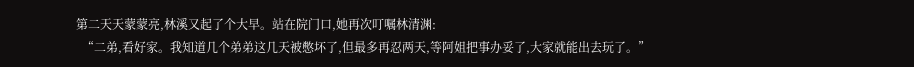第二天天蒙蒙亮,林溪又起了个大早。站在院门口,她再次叮嘱林清渊:
  “二弟,看好家。我知道几个弟弟这几天被憋坏了,但最多再忍两天,等阿姐把事办妥了,大家就能出去玩了。”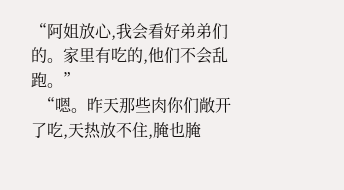“阿姐放心,我会看好弟弟们的。家里有吃的,他们不会乱跑。”
  “嗯。昨天那些肉你们敞开了吃,天热放不住,腌也腌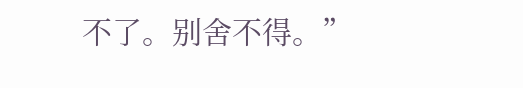不了。别舍不得。”